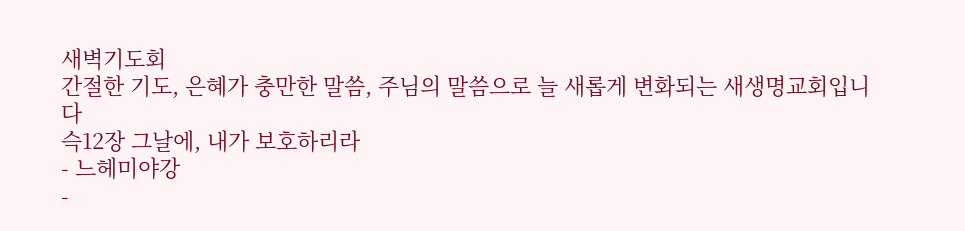새벽기도회
간절한 기도, 은혜가 충만한 말씀, 주님의 말씀으로 늘 새롭게 변화되는 새생명교회입니다
슥12장 그날에, 내가 보호하리라
- 느헤미야강
-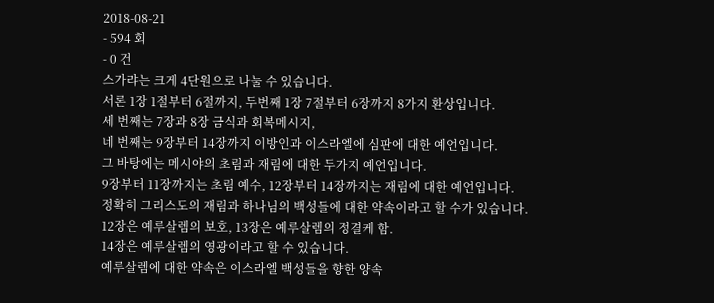2018-08-21
- 594 회
- 0 건
스가랴는 크게 4단원으로 나눌 수 있습니다.
서론 1장 1절부터 6절까지, 두번째 1장 7절부터 6장까지 8가지 환상입니다.
세 번째는 7장과 8장 금식과 회복메시지,
네 번째는 9장부터 14장까지 이방인과 이스라엘에 심판에 대한 예언입니다.
그 바탕에는 메시야의 초림과 재림에 대한 두가지 예언입니다.
9장부터 11장까지는 초림 예수, 12장부터 14장까지는 재림에 대한 예언입니다.
정확히 그리스도의 재림과 하나님의 백성들에 대한 약속이라고 할 수가 있습니다.
12장은 예루살렘의 보호, 13장은 예루살렘의 정결케 함.
14장은 예루살렘의 영광이라고 할 수 있습니다.
예루살렘에 대한 약속은 이스라엘 백성들을 향한 양속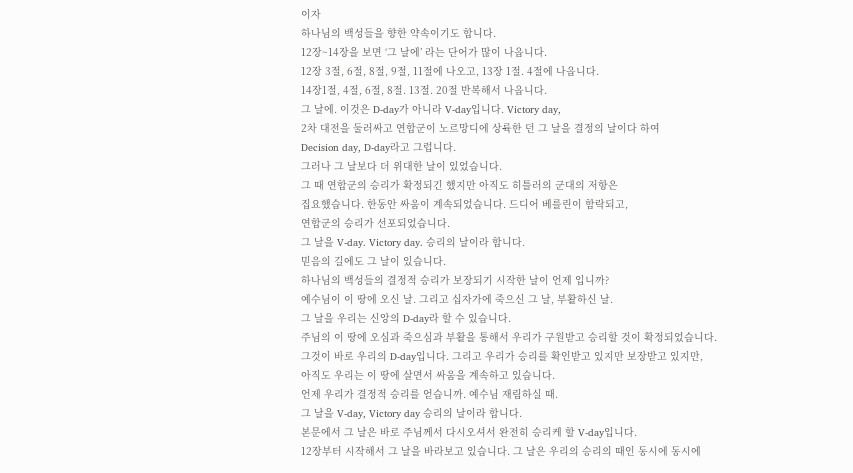이자
하나님의 백성들을 향한 약속이기도 합니다.
12장~14장을 보면 ‘그 날에’ 라는 단어가 많이 나옵니다.
12장 3절, 6절, 8절, 9절, 11절에 나오고, 13장 1절. 4절에 나옵니다.
14장1절, 4절, 6절, 8절. 13절. 20절 반복해서 나옵니다.
그 날에. 이것은 D-day가 아니라 V-day입니다. Victory day,
2차 대전을 둘러싸고 연합군이 노르망디에 상륙한 던 그 날을 결정의 날이다 하여
Decision day, D-day라고 그럽니다.
그러나 그 날보다 더 위대한 날이 있었습니다.
그 때 연합군의 승리가 확정되긴 했지만 아직도 히틀러의 군대의 저항은
집요했습니다. 한동안 싸움이 계속되었습니다. 드디어 베를린이 함락되고,
연합군의 승리가 선포되었습니다.
그 날을 V-day. Victory day. 승리의 날이라 합니다.
믿음의 길에도 그 날이 있습니다.
하나님의 백성들의 결정적 승리가 보장되기 시작한 날이 언제 입니까?
예수님이 이 땅에 오신 날. 그리고 십자가에 죽으신 그 날, 부활하신 날.
그 날을 우리는 신앙의 D-day라 할 수 있습니다.
주님의 이 땅에 오심과 죽으심과 부활을 통해서 우리가 구원받고 승리할 것이 확정되었습니다.
그것이 바로 우리의 D-day입니다. 그리고 우리가 승리를 확인받고 있지만 보장받고 있지만,
아직도 우리는 이 땅에 살면서 싸움을 계속하고 있습니다.
언제 우리가 결정적 승리를 얻습니까. 예수님 재림하실 때.
그 날을 V-day, Victory day 승리의 날이라 합니다.
본문에서 그 날은 바로 주님께서 다시오셔서 완전히 승리케 할 V-day입니다.
12장부터 시작해서 그 날을 바라보고 있습니다. 그 날은 우리의 승리의 때인 동시에 동시에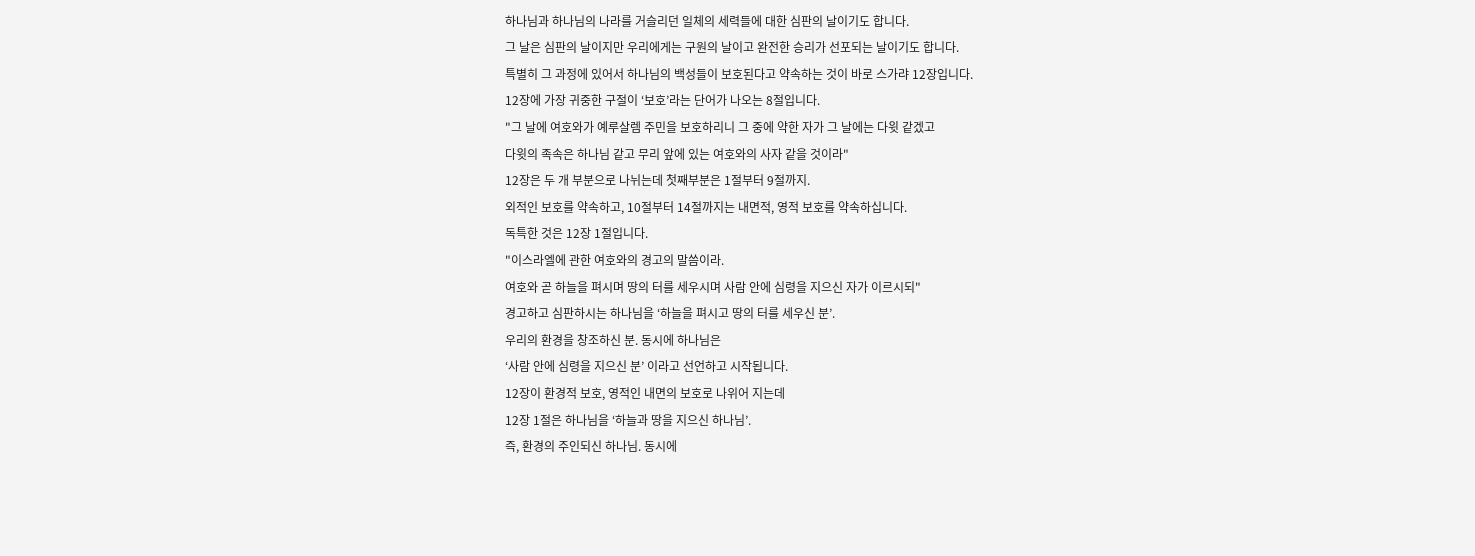하나님과 하나님의 나라를 거슬리던 일체의 세력들에 대한 심판의 날이기도 합니다.
그 날은 심판의 날이지만 우리에게는 구원의 날이고 완전한 승리가 선포되는 날이기도 합니다.
특별히 그 과정에 있어서 하나님의 백성들이 보호된다고 약속하는 것이 바로 스가랴 12장입니다.
12장에 가장 귀중한 구절이 ‘보호’라는 단어가 나오는 8절입니다.
"그 날에 여호와가 예루살렘 주민을 보호하리니 그 중에 약한 자가 그 날에는 다윗 같겠고
다윗의 족속은 하나님 같고 무리 앞에 있는 여호와의 사자 같을 것이라"
12장은 두 개 부분으로 나뉘는데 첫째부분은 1절부터 9절까지.
외적인 보호를 약속하고, 10절부터 14절까지는 내면적, 영적 보호를 약속하십니다.
독특한 것은 12장 1절입니다.
"이스라엘에 관한 여호와의 경고의 말씀이라.
여호와 곧 하늘을 펴시며 땅의 터를 세우시며 사람 안에 심령을 지으신 자가 이르시되"
경고하고 심판하시는 하나님을 ‘하늘을 펴시고 땅의 터를 세우신 분’.
우리의 환경을 창조하신 분. 동시에 하나님은
‘사람 안에 심령을 지으신 분’ 이라고 선언하고 시작됩니다.
12장이 환경적 보호, 영적인 내면의 보호로 나위어 지는데
12장 1절은 하나님을 ‘하늘과 땅을 지으신 하나님’.
즉, 환경의 주인되신 하나님. 동시에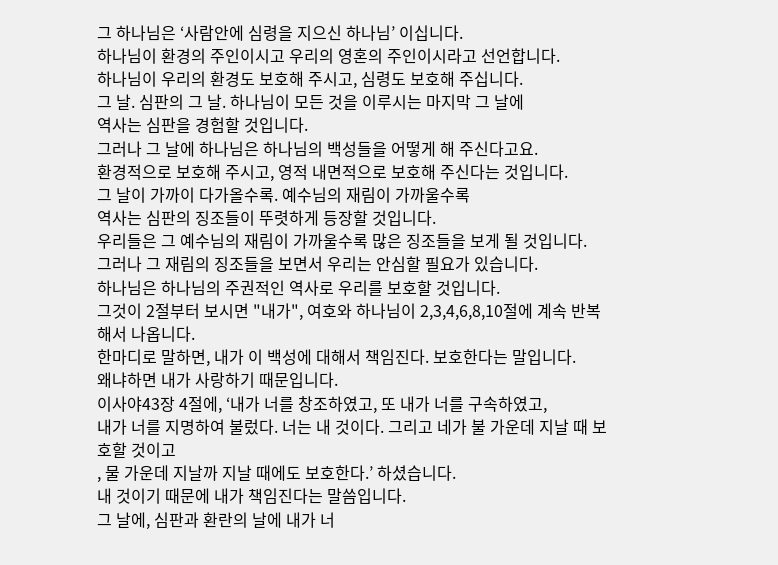그 하나님은 ‘사람안에 심령을 지으신 하나님’ 이십니다.
하나님이 환경의 주인이시고 우리의 영혼의 주인이시라고 선언합니다.
하나님이 우리의 환경도 보호해 주시고, 심령도 보호해 주십니다.
그 날. 심판의 그 날. 하나님이 모든 것을 이루시는 마지막 그 날에
역사는 심판을 경험할 것입니다.
그러나 그 날에 하나님은 하나님의 백성들을 어떻게 해 주신다고요.
환경적으로 보호해 주시고, 영적 내면적으로 보호해 주신다는 것입니다.
그 날이 가까이 다가올수록. 예수님의 재림이 가까울수록
역사는 심판의 징조들이 뚜렷하게 등장할 것입니다.
우리들은 그 예수님의 재림이 가까울수록 많은 징조들을 보게 될 것입니다.
그러나 그 재림의 징조들을 보면서 우리는 안심할 필요가 있습니다.
하나님은 하나님의 주권적인 역사로 우리를 보호할 것입니다.
그것이 2절부터 보시면 "내가", 여호와 하나님이 2,3,4,6,8,10절에 계속 반복해서 나옵니다.
한마디로 말하면, 내가 이 백성에 대해서 책임진다. 보호한다는 말입니다.
왜냐하면 내가 사랑하기 때문입니다.
이사야43장 4절에, ‘내가 너를 창조하였고, 또 내가 너를 구속하였고,
내가 너를 지명하여 불렀다. 너는 내 것이다. 그리고 네가 불 가운데 지날 때 보호할 것이고
, 물 가운데 지날까 지날 때에도 보호한다.’ 하셨습니다.
내 것이기 때문에 내가 책임진다는 말씀입니다.
그 날에, 심판과 환란의 날에 내가 너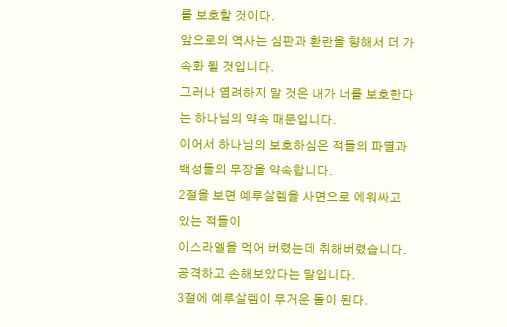를 보호할 것이다.
앞으로의 역사는 심판과 환란을 향해서 더 가속화 될 것입니다.
그러나 염려하지 말 것은 내가 너를 보호한다는 하나님의 약속 때문입니다.
이어서 하나님의 보호하심은 적들의 파멸과 백성들의 무장을 약속합니다.
2절을 보면 예루살렘을 사면으로 에워싸고 있는 적들이
이스라엘을 먹어 버렸는데 취해버렸습니다.
공격하고 손해보았다는 말입니다.
3절에 예루살렘이 무거운 돌이 된다.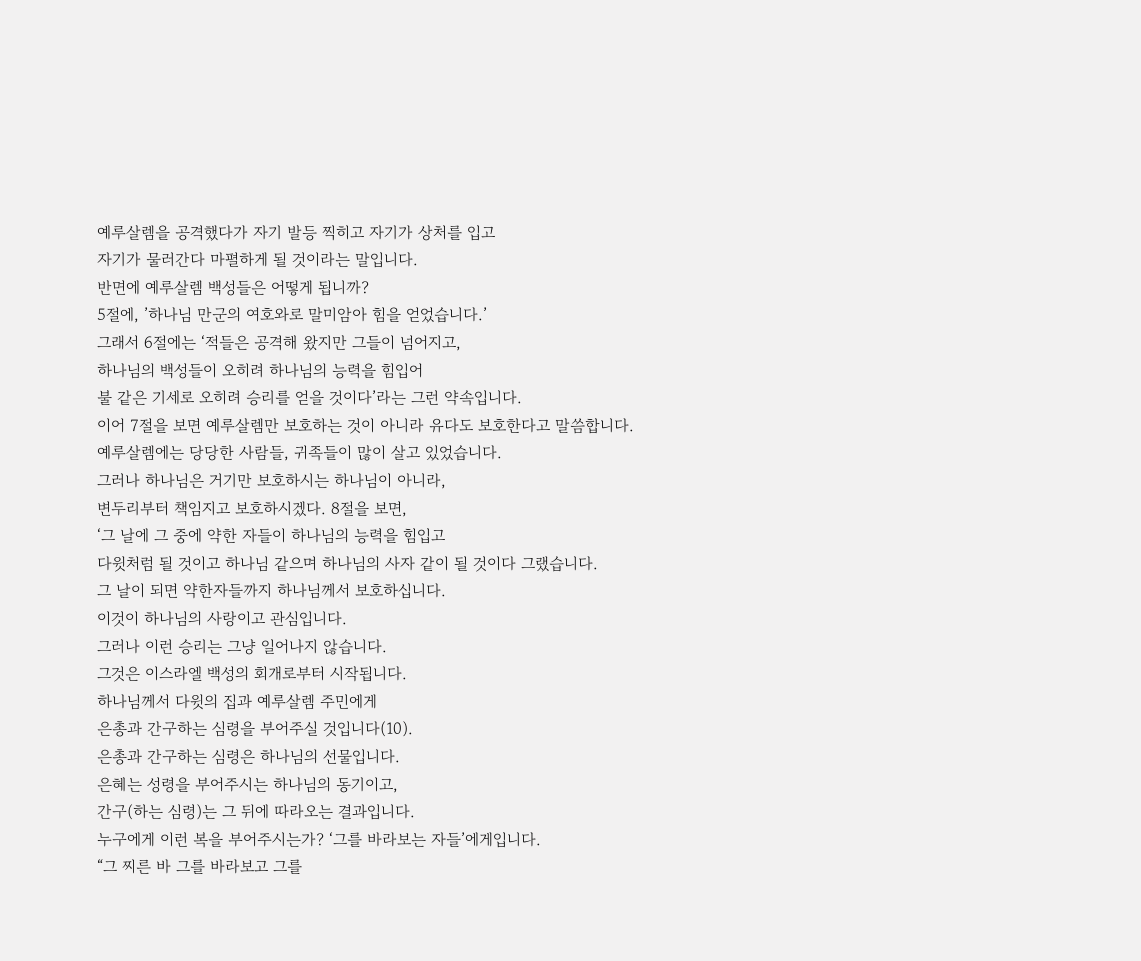예루살렘을 공격했다가 자기 발등 찍히고 자기가 상처를 입고
자기가 물러간다 마펼하게 될 것이라는 말입니다.
반면에 예루살렘 백성들은 어떻게 됩니까?
5절에, ’하나님 만군의 여호와로 말미암아 힘을 얻었습니다.’
그래서 6절에는 ‘적들은 공격해 왔지만 그들이 넘어지고,
하나님의 백성들이 오히려 하나님의 능력을 힘입어
불 같은 기세로 오히려 승리를 얻을 것이다’라는 그런 약속입니다.
이어 7절을 보면 예루살렘만 보호하는 것이 아니라 유다도 보호한다고 말씀합니다.
예루살렘에는 당당한 사람들, 귀족들이 많이 살고 있었습니다.
그러나 하나님은 거기만 보호하시는 하나님이 아니라,
변두리부터 책임지고 보호하시겠다. 8절을 보면,
‘그 날에 그 중에 약한 자들이 하나님의 능력을 힘입고
다윗처럼 될 것이고 하나님 같으며 하나님의 사자 같이 될 것이다 그랬습니다.
그 날이 되면 약한자들까지 하나님께서 보호하십니다.
이것이 하나님의 사랑이고 관심입니다.
그러나 이런 승리는 그냥 일어나지 않습니다.
그것은 이스라엘 백성의 회개로부터 시작됩니다.
하나님께서 다윗의 집과 예루살렘 주민에게
은총과 간구하는 심령을 부어주실 것입니다(10).
은총과 간구하는 심령은 하나님의 선물입니다.
은혜는 성령을 부어주시는 하나님의 동기이고,
간구(하는 심령)는 그 뒤에 따라오는 결과입니다.
누구에게 이런 복을 부어주시는가? ‘그를 바라보는 자들’에게입니다.
“그 찌른 바 그를 바라보고 그를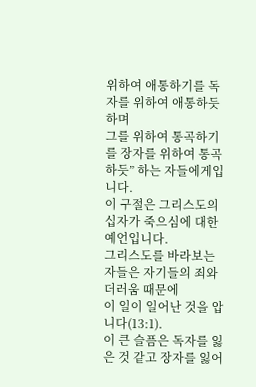위하여 애통하기를 독자를 위하여 애통하듯 하며
그를 위하여 통곡하기를 장자를 위하여 통곡하듯” 하는 자들에게입니다.
이 구절은 그리스도의 십자가 죽으심에 대한 예언입니다.
그리스도를 바라보는 자들은 자기들의 죄와 더러움 때문에
이 일이 일어난 것을 압니다(13:1).
이 큰 슬픔은 독자를 잃은 것 같고 장자를 잃어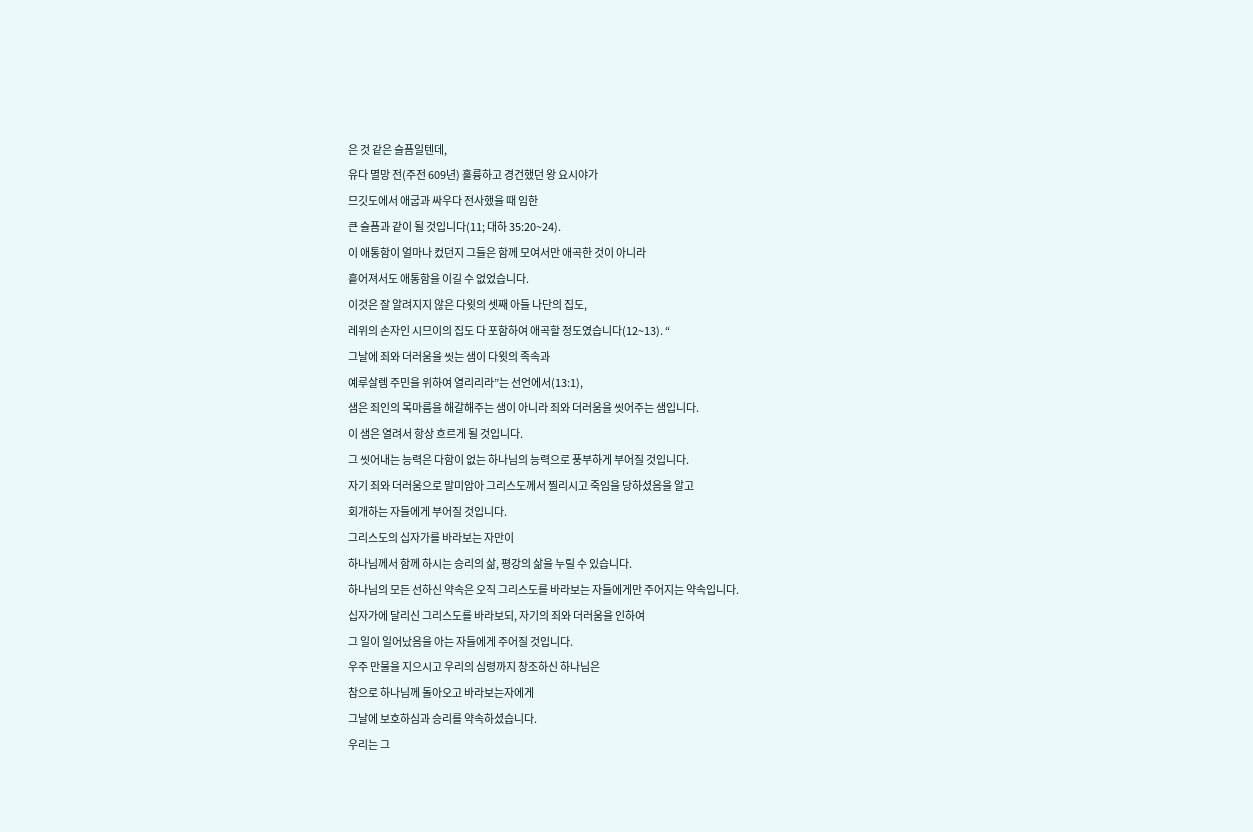은 것 같은 슬픔일텐데,
유다 멸망 전(주전 609년) 훌륭하고 경건했던 왕 요시야가
므깃도에서 애굽과 싸우다 전사했을 때 임한
큰 슬픔과 같이 될 것입니다(11; 대하 35:20~24).
이 애통함이 얼마나 컸던지 그들은 함께 모여서만 애곡한 것이 아니라
흩어져서도 애통함을 이길 수 없었습니다.
이것은 잘 알려지지 않은 다윗의 셋째 아들 나단의 집도,
레위의 손자인 시므이의 집도 다 포함하여 애곡할 정도였습니다(12~13). “
그날에 죄와 더러움을 씻는 샘이 다윗의 족속과
예루살렘 주민을 위하여 열리리라”는 선언에서(13:1),
샘은 죄인의 목마름을 해갈해주는 샘이 아니라 죄와 더러움을 씻어주는 샘입니다.
이 샘은 열려서 항상 흐르게 될 것입니다.
그 씻어내는 능력은 다함이 없는 하나님의 능력으로 풍부하게 부어질 것입니다.
자기 죄와 더러움으로 말미암아 그리스도께서 찔리시고 죽임을 당하셨음을 알고
회개하는 자들에게 부어질 것입니다.
그리스도의 십자가를 바라보는 자만이
하나님께서 함께 하시는 승리의 삶, 평강의 삶을 누릴 수 있습니다.
하나님의 모든 선하신 약속은 오직 그리스도를 바라보는 자들에게만 주어지는 약속입니다.
십자가에 달리신 그리스도를 바라보되, 자기의 죄와 더러움을 인하여
그 일이 일어났음을 아는 자들에게 주어질 것입니다.
우주 만물을 지으시고 우리의 심령까지 창조하신 하나님은
참으로 하나님께 돌아오고 바라보는자에게
그날에 보호하심과 승리를 약속하셨습니다.
우리는 그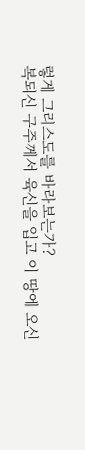렇게 그리스도를 바라보는가?
복되신 구주께서 육신을 입고 이 땅에 오신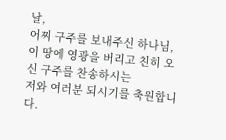날,
어찌 구주를 보내주신 하나님,
이 땅에 영광을 버리고 친히 오신 구주를 찬송하시는
저와 여러분 되시기를 축원합니다.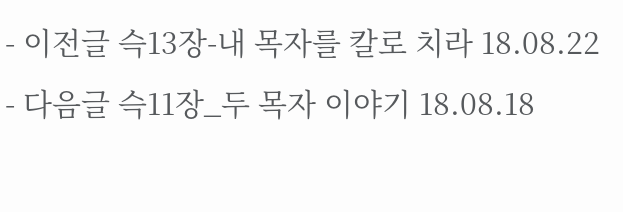- 이전글 슥13장-내 목자를 칼로 치라 18.08.22
- 다음글 슥11장_두 목자 이야기 18.08.18